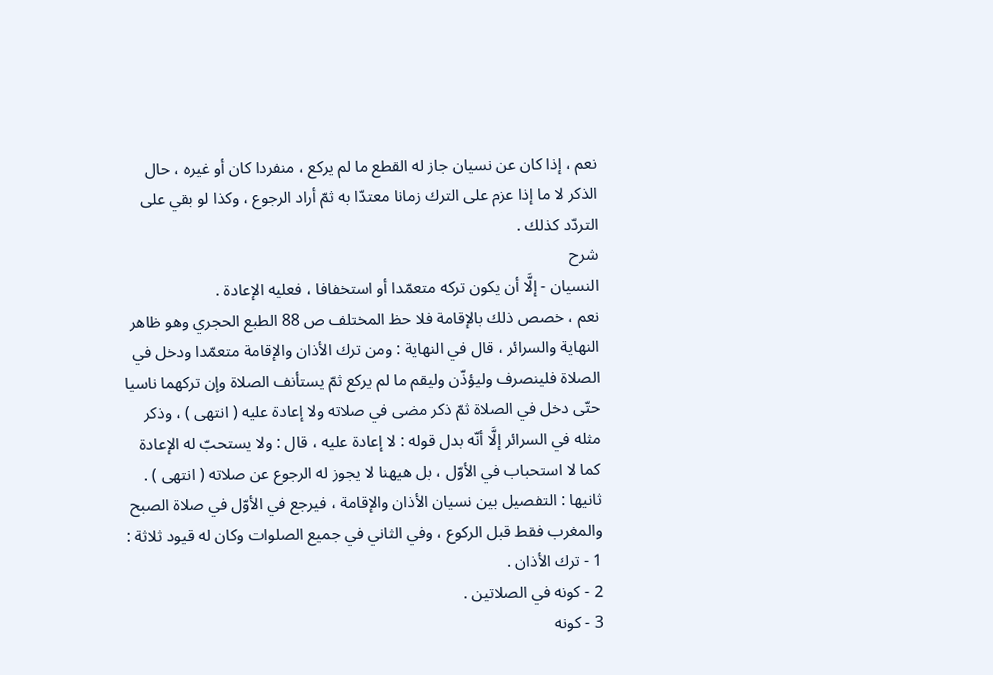نعم ، إذا كان عن نسيان جاز له القطع ما لم يركع ، منفردا كان أو غيره ، حال الذكر لا ما إذا عزم على الترك زمانا معتدّا به ثمّ أراد الرجوع ، وكذا لو بقي على التردّد كذلك .
شرح
النسيان - إلَّا أن يكون تركه متعمّدا أو استخفافا ، فعليه الإعادة .
نعم ، خصص ذلك بالإقامة فلا حظ المختلف ص 88 الطبع الحجري وهو ظاهر النهاية والسرائر ، قال في النهاية : ومن ترك الأذان والإقامة متعمّدا ودخل في الصلاة فلينصرف وليؤذّن وليقم ما لم يركع ثمّ يستأنف الصلاة وإن تركهما ناسيا حتّى دخل في الصلاة ثمّ ذكر مضى في صلاته ولا إعادة عليه ( انتهى ) ، وذكر مثله في السرائر إلَّا أنّه بدل قوله : لا إعادة عليه ، قال : ولا يستحبّ له الإعادة كما لا استحباب في الأوّل ، بل هيهنا لا يجوز له الرجوع عن صلاته ( انتهى ) .
ثانيها : التفصيل بين نسيان الأذان والإقامة ، فيرجع في الأوّل في صلاة الصبح والمغرب فقط قبل الركوع ، وفي الثاني في جميع الصلوات وكان له قيود ثلاثة :
1 - ترك الأذان .
2 - كونه في الصلاتين .
3 - كونه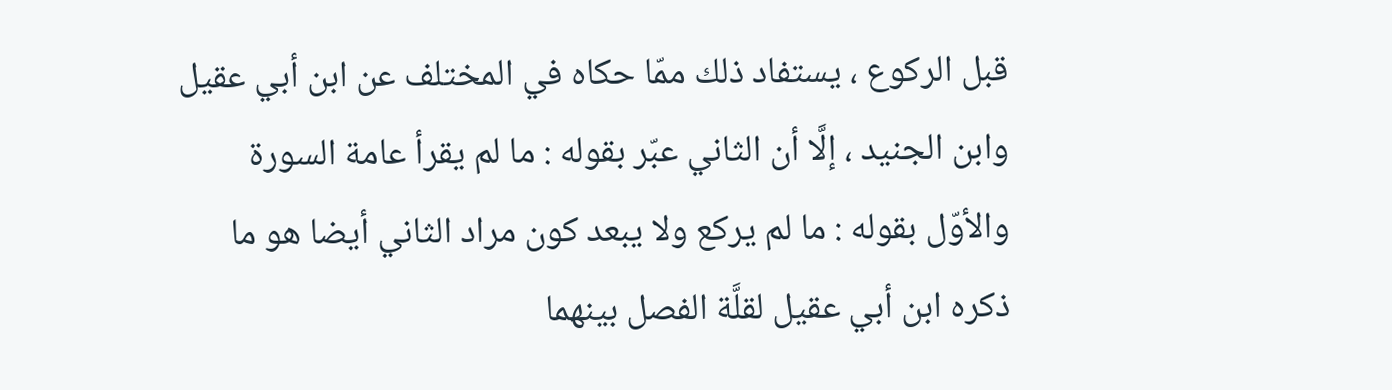قبل الركوع ، يستفاد ذلك ممّا حكاه في المختلف عن ابن أبي عقيل وابن الجنيد ، إلَّا أن الثاني عبّر بقوله : ما لم يقرأ عامة السورة والأوّل بقوله : ما لم يركع ولا يبعد كون مراد الثاني أيضا هو ما ذكره ابن أبي عقيل لقلَّة الفصل بينهما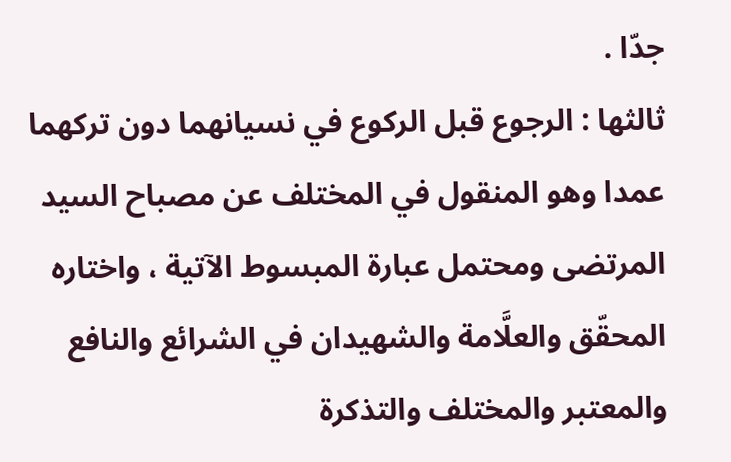جدّا .
ثالثها : الرجوع قبل الركوع في نسيانهما دون تركهما عمدا وهو المنقول في المختلف عن مصباح السيد المرتضى ومحتمل عبارة المبسوط الآتية ، واختاره المحقّق والعلَّامة والشهيدان في الشرائع والنافع والمعتبر والمختلف والتذكرة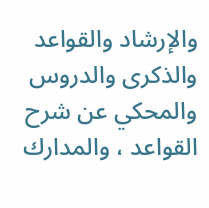والإرشاد والقواعد والذكرى والدروس والمحكي عن شرح القواعد ، والمدارك